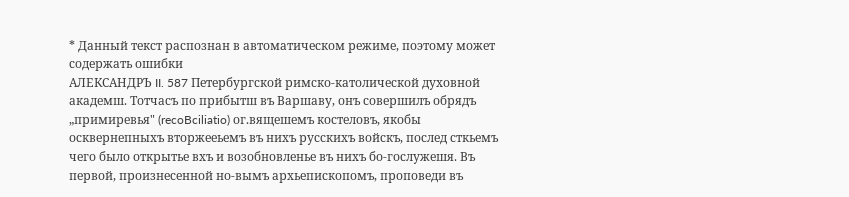* Данный текст распознан в автоматическом режиме, поэтому может содержать ошибки
АЛЕКСАНДРЪ II. 587 Петербургской римско-католической духовной академш. Тотчасъ по прибытш въ Варшаву, онъ совершилъ обрядъ „примиревья" (recoBciliatio) ог.вящешемъ костеловъ, якобы осквернепныхъ вторжееьемъ въ нихъ русскихъ войскъ, послед сткьемъ чего было открытье вхъ и возобновленье въ нихъ бо-гослужешя. Въ первой, произнесенной но-вымъ архьепископомъ, проповеди въ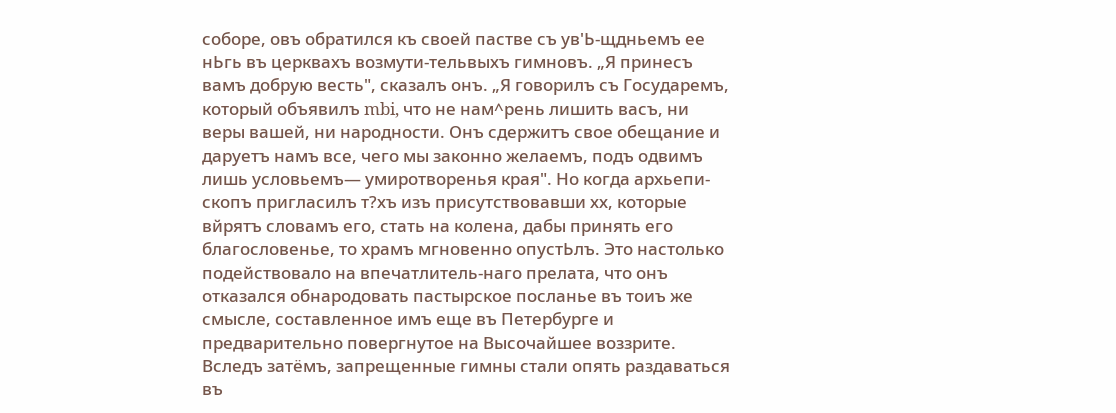соборе, овъ обратился къ своей пастве съ ув'Ь-щдньемъ ее нЬгь въ церквахъ возмути-тельвыхъ гимновъ. „Я принесъ вамъ добрую весть", сказалъ онъ. „Я говорилъ съ Государемъ, который объявилъ mbi, что не нам^рень лишить васъ, ни веры вашей, ни народности. Онъ сдержитъ свое обещание и даруетъ намъ все, чего мы законно желаемъ, подъ одвимъ лишь условьемъ— умиротворенья края". Но когда архьепи-скопъ пригласилъ т?хъ изъ присутствовавши хх, которые вйрятъ словамъ его, стать на колена, дабы принять его благословенье, то храмъ мгновенно опустЬлъ. Это настолько подействовало на впечатлитель-наго прелата, что онъ отказался обнародовать пастырское посланье въ тоиъ же смысле, составленное имъ еще въ Петербурге и предварительно повергнутое на Высочайшее воззрите. Вследъ затёмъ, запрещенные гимны стали опять раздаваться въ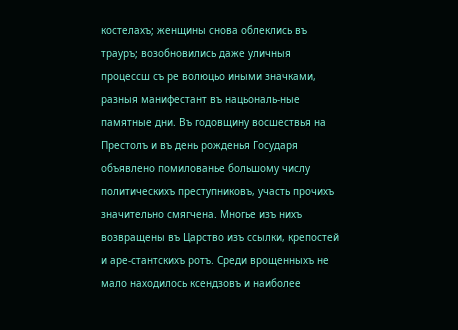костелахъ; женщины снова облеклись въ трауръ; возобновились даже уличныя процессш съ ре волюцьо иными значками, разныя манифестант въ нацьональ-ные памятные дни. Въ годовщину восшествья на Престолъ и въ день рожденья Государя объявлено помилованье большому числу политическихъ преступниковъ, участь прочихъ значительно смягчена. Многье изъ нихъ возвращены въ Царство изъ ссылки, крепостей и аре-стантскихъ ротъ. Среди врощенныхъ не мало находилось ксендзовъ и наиболее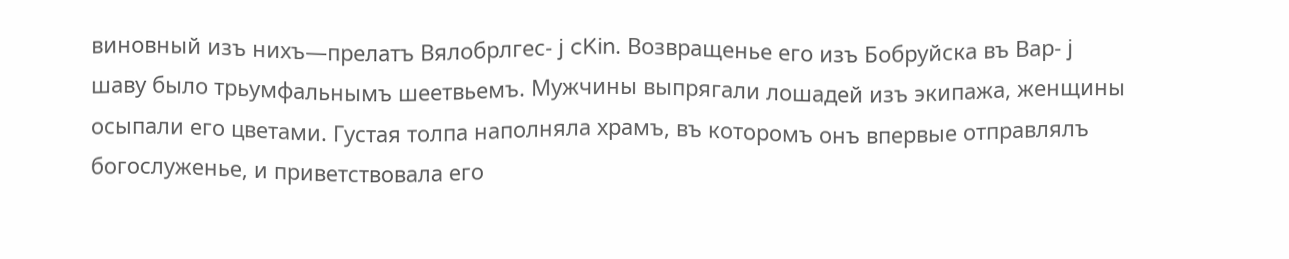виновный изъ нихъ—прелатъ Вялобрлгес- j cKin. Возвращенье его изъ Бобруйска въ Вар- j шаву было трьумфальнымъ шеетвьемъ. Мужчины выпрягали лошадей изъ экипажа, женщины осыпали его цветами. Густая толпа наполняла храмъ, въ которомъ онъ впервые отправлялъ богослуженье, и приветствовала его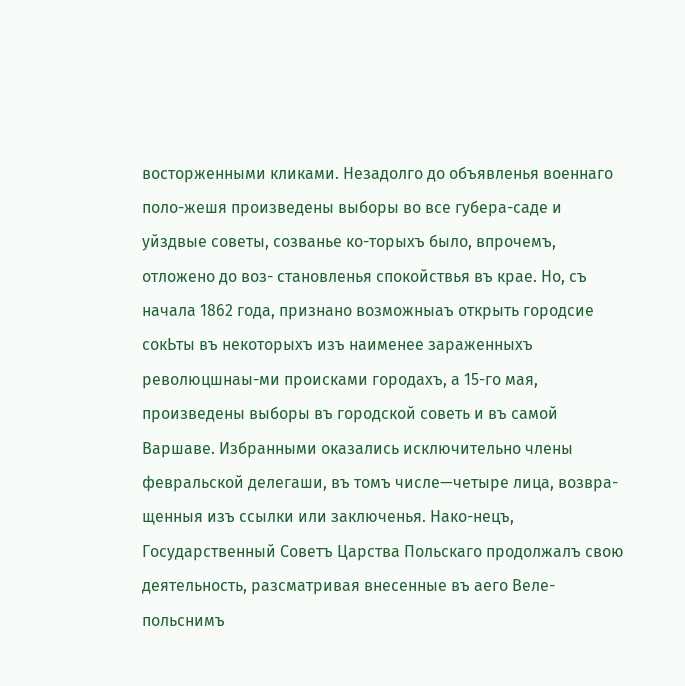восторженными кликами. Незадолго до объявленья военнаго поло-жешя произведены выборы во все губера-саде и уйздвые советы, созванье ко-торыхъ было, впрочемъ, отложено до воз- становленья спокойствья въ крае. Но, съ начала 1862 года, признано возможныаъ открыть городсие сокЬты въ некоторыхъ изъ наименее зараженныхъ революцшнаы-ми происками городахъ, а 15-го мая, произведены выборы въ городской советь и въ самой Варшаве. Избранными оказались исключительно члены февральской делегаши, въ томъ числе—четыре лица, возвра-щенныя изъ ссылки или заключенья. Нако-нецъ, Государственный Советъ Царства Польскаго продолжалъ свою деятельность, разсматривая внесенные въ аего Веле-польснимъ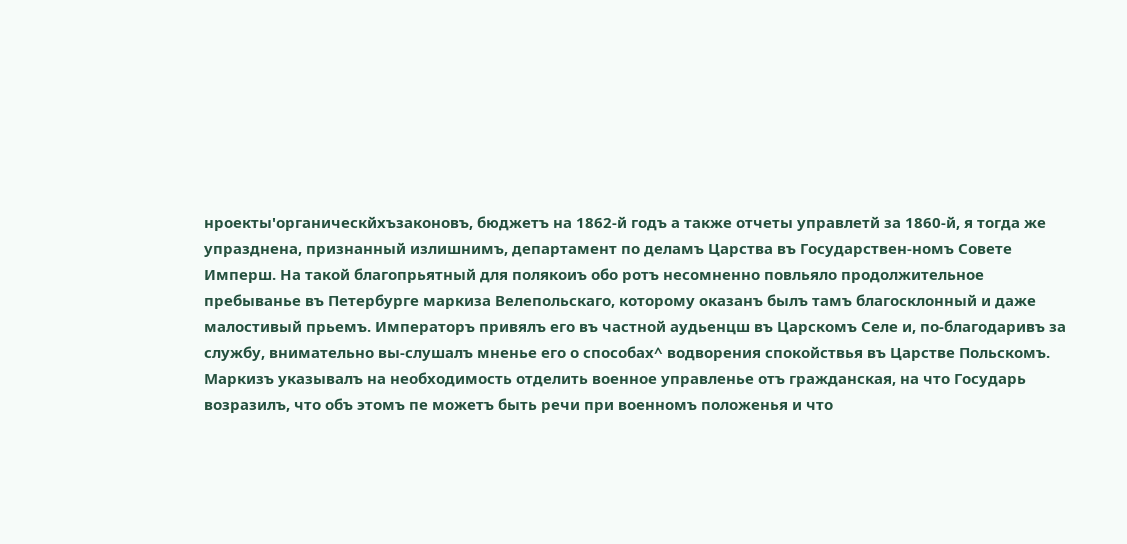нроекты'органическйхъзаконовъ, бюджетъ на 1862-й годъ а также отчеты управлетй за 1860-й, я тогда же упразднена, признанный излишнимъ, департамент по деламъ Царства въ Государствен-номъ Совете Имперш. На такой благопрьятный для полякоиъ обо ротъ несомненно повльяло продолжительное пребыванье въ Петербурге маркиза Велепольскаго, которому оказанъ былъ тамъ благосклонный и даже малостивый прьемъ. Императоръ привялъ его въ частной аудьенцш въ Царскомъ Селе и, по-благодаривъ за службу, внимательно вы-слушалъ мненье его о способах^ водворения спокойствья въ Царстве Польскомъ. Маркизъ указывалъ на необходимость отделить военное управленье отъ гражданская, на что Государь возразилъ, что объ этомъ пе можетъ быть речи при военномъ положенья и что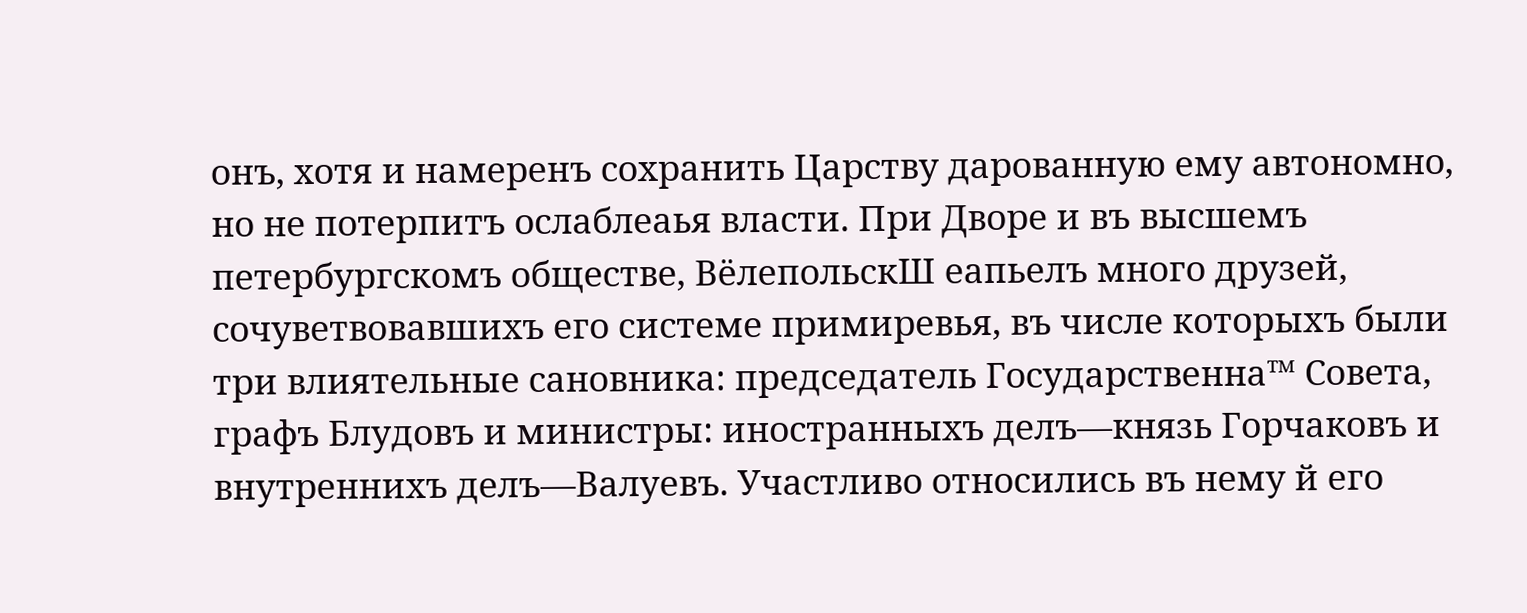онъ, хотя и намеренъ сохранить Царству дарованную ему автономно, но не потерпитъ ослаблеаья власти. При Дворе и въ высшемъ петербургскомъ обществе, ВёлепольскШ еапьелъ много друзей, сочуветвовавшихъ его системе примиревья, въ числе которыхъ были три влиятельные сановника: председатель Государственна™ Совета, графъ Блудовъ и министры: иностранныхъ делъ—князь Горчаковъ и внутреннихъ делъ—Валуевъ. Участливо относились въ нему й его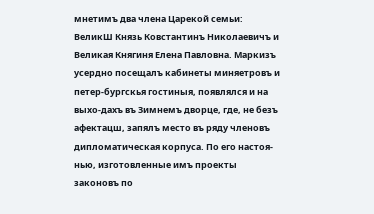мнетимъ два члена Царекой семьи: ВеликШ Князь Ковстантинъ Николаевичъ и Великая Княгиня Елена Павловна. Маркизъ усердно посещалъ кабинеты миняетровъ и петер-бургскья гостиныя, появлялся и на выхо-дахъ въ Зимнемъ дворце, где, не безъ афектацш, запялъ место въ ряду членовъ дипломатическая корпуса. По его настоя-нью, изготовленные имъ проекты законовъ по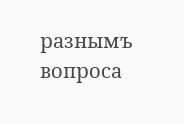разнымъ вопроса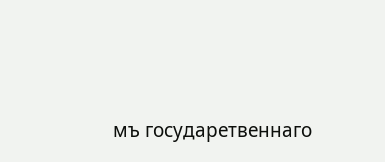мъ государетвеннаго